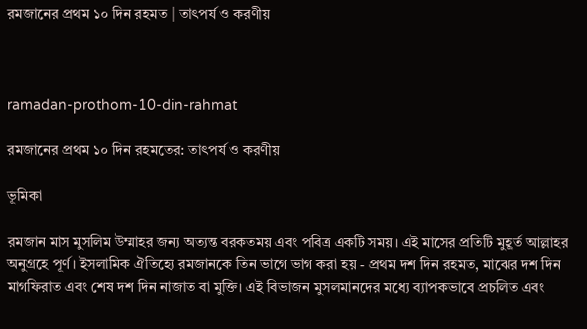রমজানের প্রথম ১০ দিন রহমত | তাৎপর্য ও করণীয়



ramadan-prothom-10-din-rahmat

রমজানের প্রথম ১০ দিন রহমতের: তাৎপর্য ও করণীয়

ভূমিকা

রমজান মাস মুসলিম উম্মাহর জন্য অত্যন্ত বরকতময় এবং পবিত্র একটি সময়। এই মাসের প্রতিটি মুহূর্ত আল্লাহর অনুগ্রহে পূর্ণ। ইসলামিক ঐতিহ্যে রমজানকে তিন ভাগে ভাগ করা হয় - প্রথম দশ দিন রহমত, মাঝের দশ দিন মাগফিরাত এবং শেষ দশ দিন নাজাত বা মুক্তি। এই বিভাজন মুসলমানদের মধ্যে ব্যাপকভাবে প্রচলিত এবং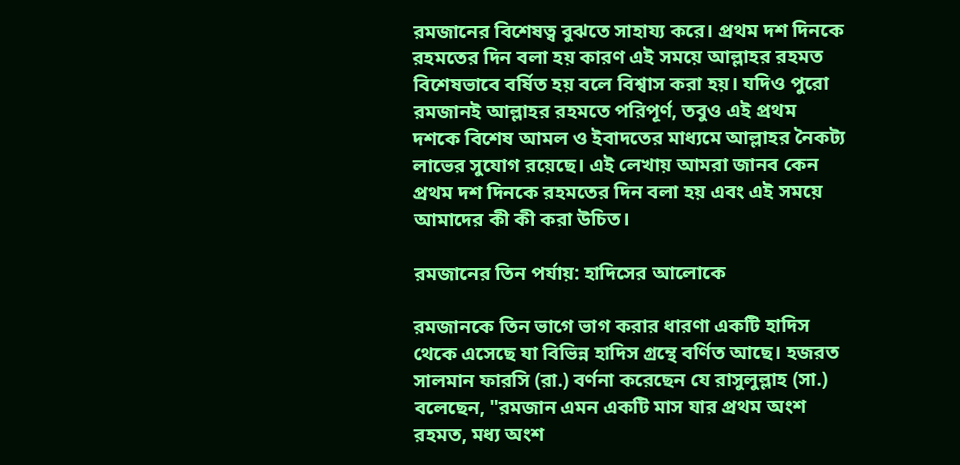রমজানের বিশেষত্ব বুঝতে সাহায্য করে। প্রথম দশ দিনকে রহমতের দিন বলা হয় কারণ এই সময়ে আল্লাহর রহমত বিশেষভাবে বর্ষিত হয় বলে বিশ্বাস করা হয়। যদিও পুরো রমজানই আল্লাহর রহমতে পরিপূর্ণ, তবুও এই প্রথম দশকে বিশেষ আমল ও ইবাদতের মাধ্যমে আল্লাহর নৈকট্য লাভের সুযোগ রয়েছে। এই লেখায় আমরা জানব কেন প্রথম দশ দিনকে রহমতের দিন বলা হয় এবং এই সময়ে আমাদের কী কী করা উচিত।

রমজানের তিন পর্যায়: হাদিসের আলোকে

রমজানকে তিন ভাগে ভাগ করার ধারণা একটি হাদিস থেকে এসেছে যা বিভিন্ন হাদিস গ্রন্থে বর্ণিত আছে। হজরত সালমান ফারসি (রা.) বর্ণনা করেছেন যে রাসুলুল্লাহ (সা.) বলেছেন, "রমজান এমন একটি মাস যার প্রথম অংশ রহমত, মধ্য অংশ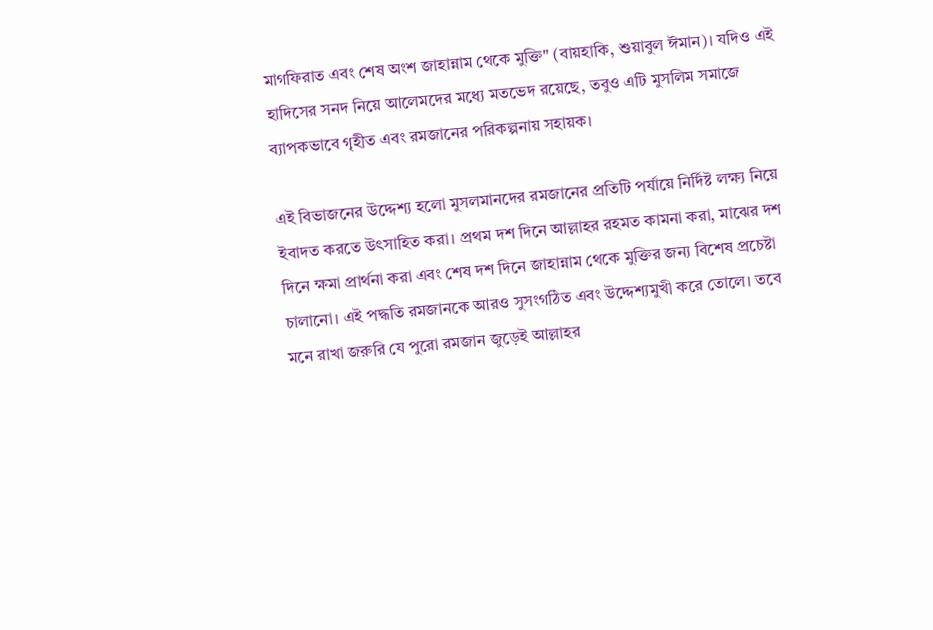মাগফিরাত এবং শেষ অংশ জাহান্নাম থেকে মুক্তি" (বায়হাকি, শুয়াবুল ঈমান)। যদিও এই হাদিসের সনদ নিয়ে আলেমদের মধ্যে মতভেদ রয়েছে, তবুও এটি মুসলিম সমাজে ব্যাপকভাবে গৃহীত এবং রমজানের পরিকল্পনায় সহায়ক।

এই বিভাজনের উদ্দেশ্য হলো মুসলমানদের রমজানের প্রতিটি পর্যায়ে নির্দিষ্ট লক্ষ্য নিয়ে ইবাদত করতে উৎসাহিত করা। প্রথম দশ দিনে আল্লাহর রহমত কামনা করা, মাঝের দশ দিনে ক্ষমা প্রার্থনা করা এবং শেষ দশ দিনে জাহান্নাম থেকে মুক্তির জন্য বিশেষ প্রচেষ্টা চালানো। এই পদ্ধতি রমজানকে আরও সুসংগঠিত এবং উদ্দেশ্যমুখী করে তোলে। তবে মনে রাখা জরুরি যে পুরো রমজান জুড়েই আল্লাহর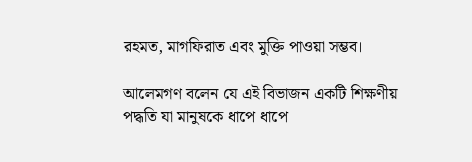রহমত, মাগফিরাত এবং মুক্তি পাওয়া সম্ভব।

আলেমগণ বলেন যে এই বিভাজন একটি শিক্ষণীয় পদ্ধতি যা মানুষকে ধাপে ধাপে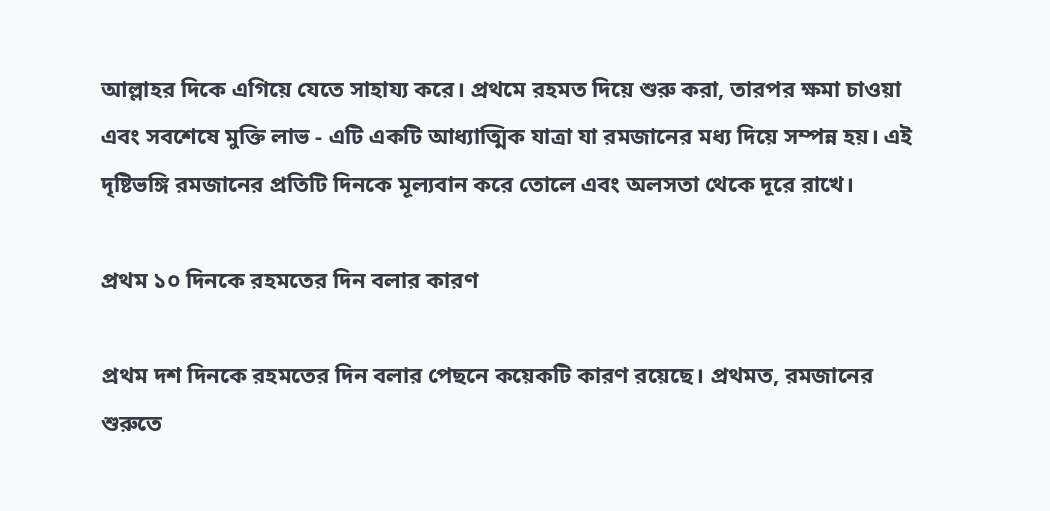আল্লাহর দিকে এগিয়ে যেতে সাহায্য করে। প্রথমে রহমত দিয়ে শুরু করা, তারপর ক্ষমা চাওয়া এবং সবশেষে মুক্তি লাভ - এটি একটি আধ্যাত্মিক যাত্রা যা রমজানের মধ্য দিয়ে সম্পন্ন হয়। এই দৃষ্টিভঙ্গি রমজানের প্রতিটি দিনকে মূল্যবান করে তোলে এবং অলসতা থেকে দূরে রাখে।

প্রথম ১০ দিনকে রহমতের দিন বলার কারণ

প্রথম দশ দিনকে রহমতের দিন বলার পেছনে কয়েকটি কারণ রয়েছে। প্রথমত, রমজানের শুরুতে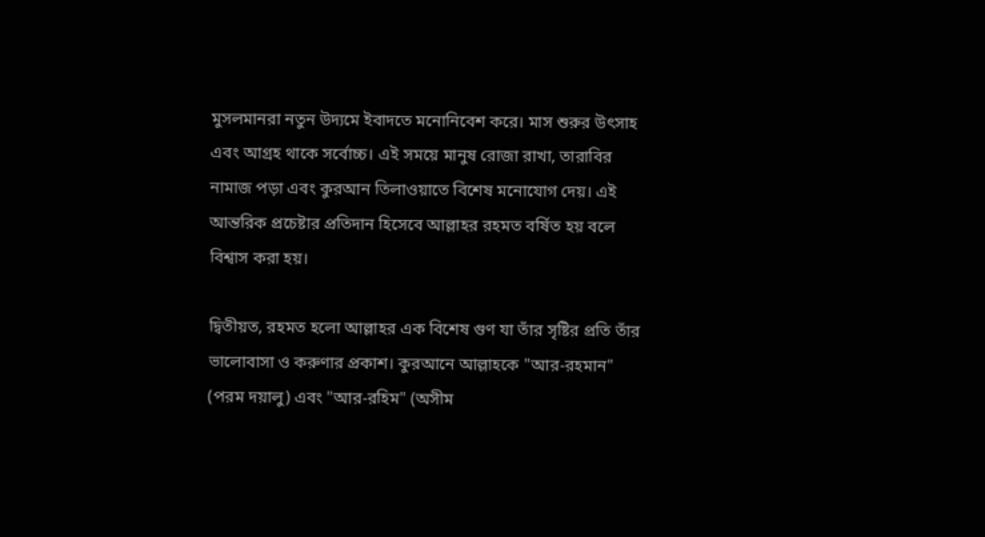মুসলমানরা নতুন উদ্যমে ইবাদতে মনোনিবেশ করে। মাস শুরুর উৎসাহ এবং আগ্রহ থাকে সর্বোচ্চ। এই সময়ে মানুষ রোজা রাখা, তারাবির নামাজ পড়া এবং কুরআন তিলাওয়াতে বিশেষ মনোযোগ দেয়। এই আন্তরিক প্রচেষ্টার প্রতিদান হিসেবে আল্লাহর রহমত বর্ষিত হয় বলে বিশ্বাস করা হয়।

দ্বিতীয়ত, রহমত হলো আল্লাহর এক বিশেষ গুণ যা তাঁর সৃষ্টির প্রতি তাঁর ভালোবাসা ও করুণার প্রকাশ। কুরআনে আল্লাহকে "আর-রহমান" (পরম দয়ালু) এবং "আর-রহিম" (অসীম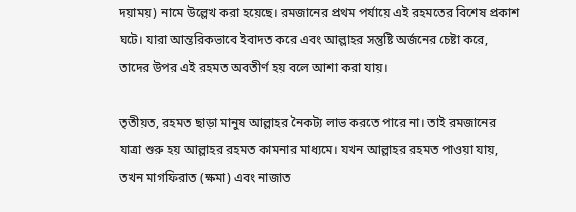দয়াময়) নামে উল্লেখ করা হয়েছে। রমজানের প্রথম পর্যায়ে এই রহমতের বিশেষ প্রকাশ ঘটে। যারা আন্তরিকভাবে ইবাদত করে এবং আল্লাহর সন্তুষ্টি অর্জনের চেষ্টা করে, তাদের উপর এই রহমত অবতীর্ণ হয় বলে আশা করা যায়।

তৃতীয়ত, রহমত ছাড়া মানুষ আল্লাহর নৈকট্য লাভ করতে পারে না। তাই রমজানের যাত্রা শুরু হয় আল্লাহর রহমত কামনার মাধ্যমে। যখন আল্লাহর রহমত পাওয়া যায়, তখন মাগফিরাত (ক্ষমা) এবং নাজাত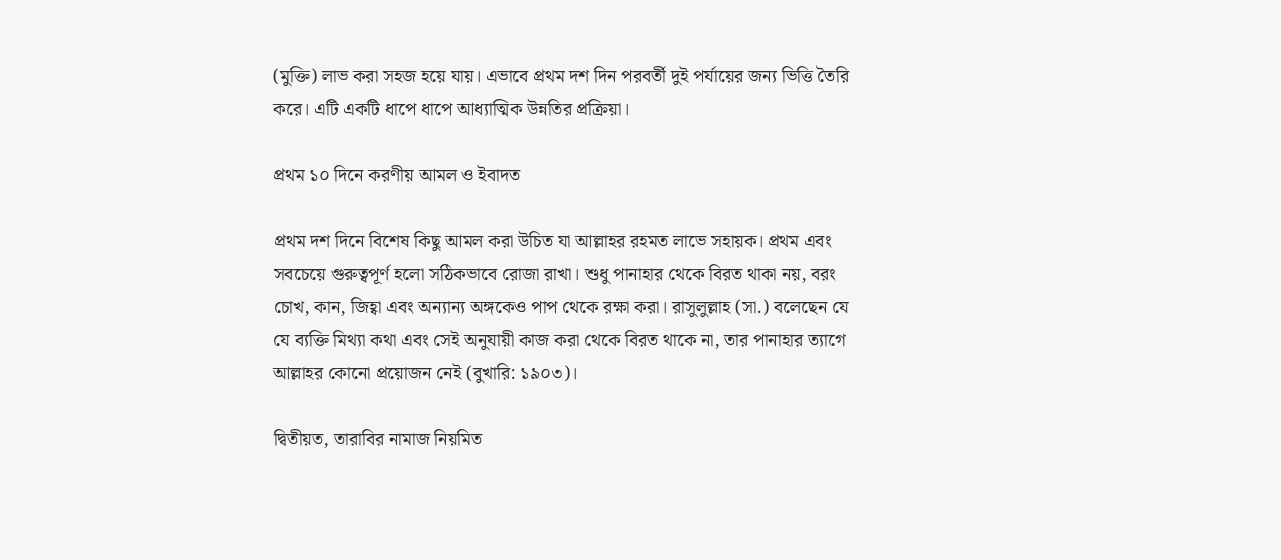(মুক্তি) লাভ করা সহজ হয়ে যায়। এভাবে প্রথম দশ দিন পরবর্তী দুই পর্যায়ের জন্য ভিত্তি তৈরি করে। এটি একটি ধাপে ধাপে আধ্যাত্মিক উন্নতির প্রক্রিয়া।

প্রথম ১০ দিনে করণীয় আমল ও ইবাদত

প্রথম দশ দিনে বিশেষ কিছু আমল করা উচিত যা আল্লাহর রহমত লাভে সহায়ক। প্রথম এবং সবচেয়ে গুরুত্বপূর্ণ হলো সঠিকভাবে রোজা রাখা। শুধু পানাহার থেকে বিরত থাকা নয়, বরং চোখ, কান, জিহ্বা এবং অন্যান্য অঙ্গকেও পাপ থেকে রক্ষা করা। রাসুলুল্লাহ (সা.) বলেছেন যে যে ব্যক্তি মিথ্যা কথা এবং সেই অনুযায়ী কাজ করা থেকে বিরত থাকে না, তার পানাহার ত্যাগে আল্লাহর কোনো প্রয়োজন নেই (বুখারি: ১৯০৩)।

দ্বিতীয়ত, তারাবির নামাজ নিয়মিত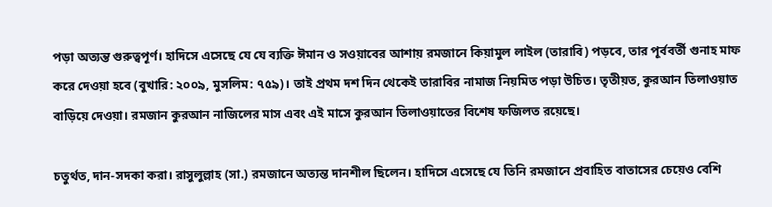পড়া অত্যন্ত গুরুত্বপূর্ণ। হাদিসে এসেছে যে যে ব্যক্তি ঈমান ও সওয়াবের আশায় রমজানে কিয়ামুল লাইল (তারাবি) পড়বে, তার পূর্ববর্তী গুনাহ মাফ করে দেওয়া হবে (বুখারি: ২০০৯, মুসলিম: ৭৫৯)। তাই প্রথম দশ দিন থেকেই তারাবির নামাজ নিয়মিত পড়া উচিত। তৃতীয়ত, কুরআন তিলাওয়াত বাড়িয়ে দেওয়া। রমজান কুরআন নাজিলের মাস এবং এই মাসে কুরআন তিলাওয়াতের বিশেষ ফজিলত রয়েছে।

চতুর্থত, দান-সদকা করা। রাসুলুল্লাহ (সা.) রমজানে অত্যন্ত দানশীল ছিলেন। হাদিসে এসেছে যে তিনি রমজানে প্রবাহিত বাতাসের চেয়েও বেশি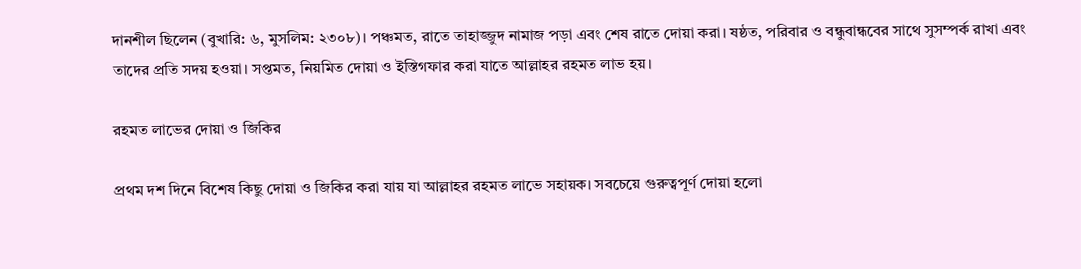দানশীল ছিলেন (বুখারি: ৬, মুসলিম: ২৩০৮)। পঞ্চমত, রাতে তাহাজ্জুদ নামাজ পড়া এবং শেষ রাতে দোয়া করা। ষষ্ঠত, পরিবার ও বন্ধুবান্ধবের সাথে সুসম্পর্ক রাখা এবং তাদের প্রতি সদয় হওয়া। সপ্তমত, নিয়মিত দোয়া ও ইস্তিগফার করা যাতে আল্লাহর রহমত লাভ হয়।

রহমত লাভের দোয়া ও জিকির

প্রথম দশ দিনে বিশেষ কিছু দোয়া ও জিকির করা যায় যা আল্লাহর রহমত লাভে সহায়ক। সবচেয়ে গুরুত্বপূর্ণ দোয়া হলো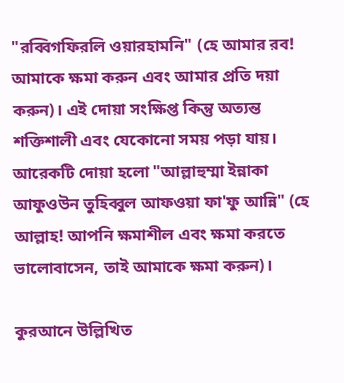"রব্বিগফিরলি ওয়ারহামনি" (হে আমার রব! আমাকে ক্ষমা করুন এবং আমার প্রতি দয়া করুন)। এই দোয়া সংক্ষিপ্ত কিন্তু অত্যন্ত শক্তিশালী এবং যেকোনো সময় পড়া যায়। আরেকটি দোয়া হলো "আল্লাহুম্মা ইন্নাকা আফুওউন তুহিব্বুল আফওয়া ফা'ফু আন্নি" (হে আল্লাহ! আপনি ক্ষমাশীল এবং ক্ষমা করতে ভালোবাসেন, তাই আমাকে ক্ষমা করুন)।

কুরআনে উল্লিখিত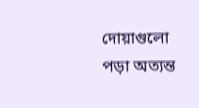দোয়াগুলো পড়া অত্যন্ত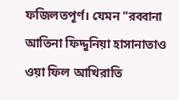ফজিলতপূর্ণ। যেমন "রব্বানা আতিনা ফিদ্দুনিয়া হাসানাতাও ওয়া ফিল আখিরাতি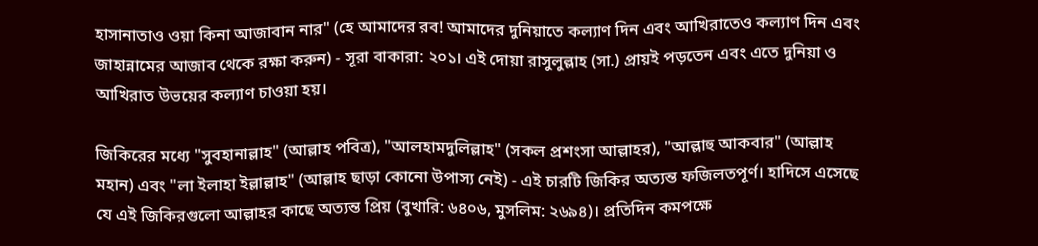হাসানাতাও ওয়া কিনা আজাবান নার" (হে আমাদের রব! আমাদের দুনিয়াতে কল্যাণ দিন এবং আখিরাতেও কল্যাণ দিন এবং জাহান্নামের আজাব থেকে রক্ষা করুন) - সূরা বাকারা: ২০১। এই দোয়া রাসুলুল্লাহ (সা.) প্রায়ই পড়তেন এবং এতে দুনিয়া ও আখিরাত উভয়ের কল্যাণ চাওয়া হয়।

জিকিরের মধ্যে "সুবহানাল্লাহ" (আল্লাহ পবিত্র), "আলহামদুলিল্লাহ" (সকল প্রশংসা আল্লাহর), "আল্লাহু আকবার" (আল্লাহ মহান) এবং "লা ইলাহা ইল্লাল্লাহ" (আল্লাহ ছাড়া কোনো উপাস্য নেই) - এই চারটি জিকির অত্যন্ত ফজিলতপূর্ণ। হাদিসে এসেছে যে এই জিকিরগুলো আল্লাহর কাছে অত্যন্ত প্রিয় (বুখারি: ৬৪০৬, মুসলিম: ২৬৯৪)। প্রতিদিন কমপক্ষে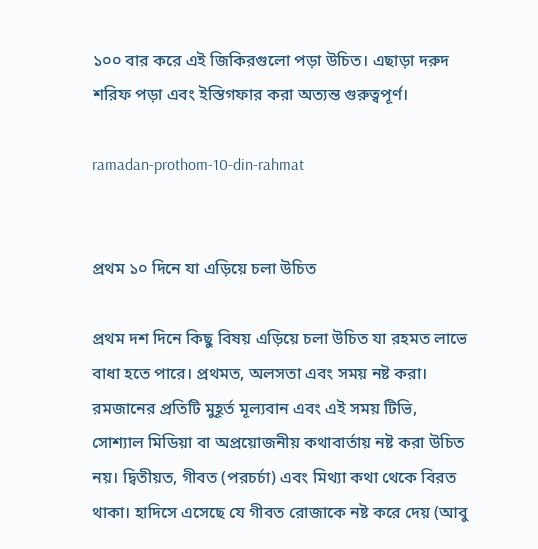১০০ বার করে এই জিকিরগুলো পড়া উচিত। এছাড়া দরুদ শরিফ পড়া এবং ইস্তিগফার করা অত্যন্ত গুরুত্বপূর্ণ।

ramadan-prothom-10-din-rahmat


প্রথম ১০ দিনে যা এড়িয়ে চলা উচিত

প্রথম দশ দিনে কিছু বিষয় এড়িয়ে চলা উচিত যা রহমত লাভে বাধা হতে পারে। প্রথমত, অলসতা এবং সময় নষ্ট করা। রমজানের প্রতিটি মুহূর্ত মূল্যবান এবং এই সময় টিভি, সোশ্যাল মিডিয়া বা অপ্রয়োজনীয় কথাবার্তায় নষ্ট করা উচিত নয়। দ্বিতীয়ত, গীবত (পরচর্চা) এবং মিথ্যা কথা থেকে বিরত থাকা। হাদিসে এসেছে যে গীবত রোজাকে নষ্ট করে দেয় (আবু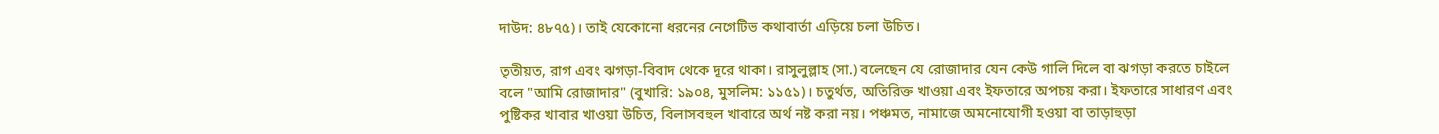দাউদ: ৪৮৭৫)। তাই যেকোনো ধরনের নেগেটিভ কথাবার্তা এড়িয়ে চলা উচিত।

তৃতীয়ত, রাগ এবং ঝগড়া-বিবাদ থেকে দূরে থাকা। রাসুলুল্লাহ (সা.) বলেছেন যে রোজাদার যেন কেউ গালি দিলে বা ঝগড়া করতে চাইলে বলে "আমি রোজাদার" (বুখারি: ১৯০৪, মুসলিম: ১১৫১)। চতুর্থত, অতিরিক্ত খাওয়া এবং ইফতারে অপচয় করা। ইফতারে সাধারণ এবং পুষ্টিকর খাবার খাওয়া উচিত, বিলাসবহুল খাবারে অর্থ নষ্ট করা নয়। পঞ্চমত, নামাজে অমনোযোগী হওয়া বা তাড়াহুড়া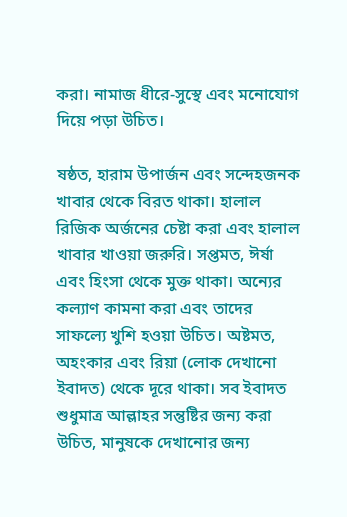করা। নামাজ ধীরে-সুস্থে এবং মনোযোগ দিয়ে পড়া উচিত।

ষষ্ঠত, হারাম উপার্জন এবং সন্দেহজনক খাবার থেকে বিরত থাকা। হালাল রিজিক অর্জনের চেষ্টা করা এবং হালাল খাবার খাওয়া জরুরি। সপ্তমত, ঈর্ষা এবং হিংসা থেকে মুক্ত থাকা। অন্যের কল্যাণ কামনা করা এবং তাদের সাফল্যে খুশি হওয়া উচিত। অষ্টমত, অহংকার এবং রিয়া (লোক দেখানো ইবাদত) থেকে দূরে থাকা। সব ইবাদত শুধুমাত্র আল্লাহর সন্তুষ্টির জন্য করা উচিত, মানুষকে দেখানোর জন্য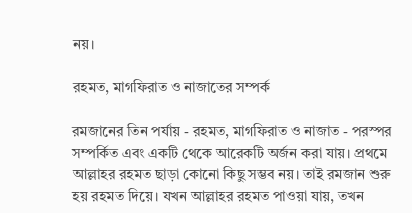নয়।

রহমত, মাগফিরাত ও নাজাতের সম্পর্ক

রমজানের তিন পর্যায় - রহমত, মাগফিরাত ও নাজাত - পরস্পর সম্পর্কিত এবং একটি থেকে আরেকটি অর্জন করা যায়। প্রথমে আল্লাহর রহমত ছাড়া কোনো কিছু সম্ভব নয়। তাই রমজান শুরু হয় রহমত দিয়ে। যখন আল্লাহর রহমত পাওয়া যায়, তখন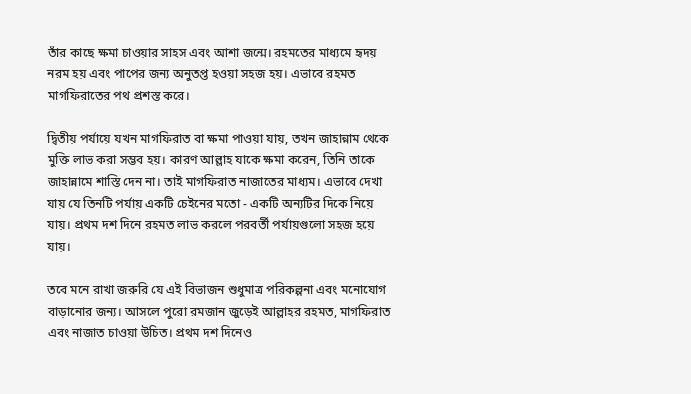তাঁর কাছে ক্ষমা চাওয়ার সাহস এবং আশা জন্মে। রহমতের মাধ্যমে হৃদয় নরম হয় এবং পাপের জন্য অনুতপ্ত হওয়া সহজ হয়। এভাবে রহমত মাগফিরাতের পথ প্রশস্ত করে।

দ্বিতীয় পর্যায়ে যখন মাগফিরাত বা ক্ষমা পাওয়া যায়, তখন জাহান্নাম থেকে মুক্তি লাভ করা সম্ভব হয়। কারণ আল্লাহ যাকে ক্ষমা করেন, তিনি তাকে জাহান্নামে শাস্তি দেন না। তাই মাগফিরাত নাজাতের মাধ্যম। এভাবে দেখা যায় যে তিনটি পর্যায় একটি চেইনের মতো - একটি অন্যটির দিকে নিয়ে যায়। প্রথম দশ দিনে রহমত লাভ করলে পরবর্তী পর্যায়গুলো সহজ হয়ে যায়।

তবে মনে রাখা জরুরি যে এই বিভাজন শুধুমাত্র পরিকল্পনা এবং মনোযোগ বাড়ানোর জন্য। আসলে পুরো রমজান জুড়েই আল্লাহর রহমত, মাগফিরাত এবং নাজাত চাওয়া উচিত। প্রথম দশ দিনেও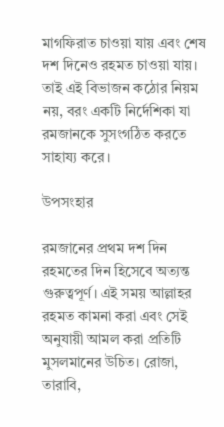মাগফিরাত চাওয়া যায় এবং শেষ দশ দিনেও রহমত চাওয়া যায়। তাই এই বিভাজন কঠোর নিয়ম নয়, বরং একটি নির্দেশিকা যা রমজানকে সুসংগঠিত করতে সাহায্য করে।

উপসংহার

রমজানের প্রথম দশ দিন রহমতের দিন হিসেবে অত্যন্ত গুরুত্বপূর্ণ। এই সময় আল্লাহর রহমত কামনা করা এবং সেই অনুযায়ী আমল করা প্রতিটি মুসলমানের উচিত। রোজা, তারাবি,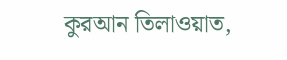কুরআন তিলাওয়াত,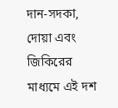দান-সদকা, দোয়া এবং জিকিরের মাধ্যমে এই দশ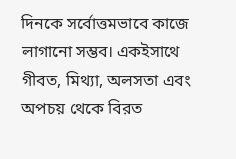দিনকে সর্বোত্তমভাবে কাজে লাগানো সম্ভব। একইসাথে গীবত, মিথ্যা, অলসতা এবং অপচয় থেকে বিরত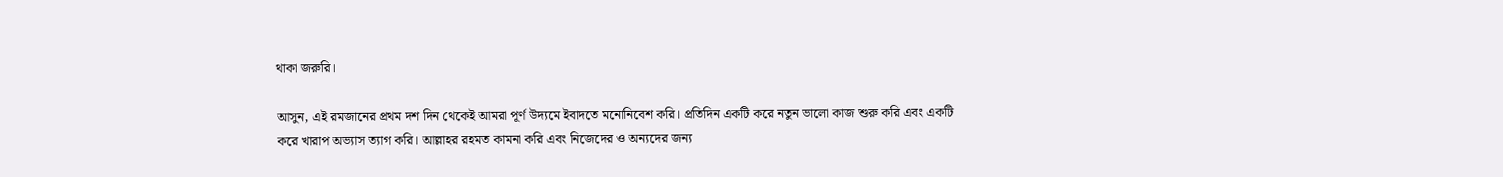থাকা জরুরি।

আসুন, এই রমজানের প্রথম দশ দিন থেকেই আমরা পূর্ণ উদ্যমে ইবাদতে মনোনিবেশ করি। প্রতিদিন একটি করে নতুন ভালো কাজ শুরু করি এবং একটি করে খারাপ অভ্যাস ত্যাগ করি। আল্লাহর রহমত কামনা করি এবং নিজেদের ও অন্যদের জন্য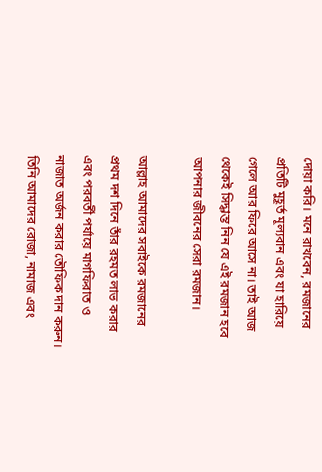দোয়া করি। মনে রাখবেন, রমজানের প্রতিটি মুহূর্ত মূল্যবান এবং যা হারিয়ে গেলে আর ফিরে আসে না। তাই আজ থেকেই সিদ্ধান্ত নিন যে এই রমজান হবে আপনার জীবনের সেরা রমজান।

আল্লাহ আমাদের সবাইকে রমজানের প্রথম দশ দিনে তাঁর রহমত লাভ করার এবং পরবর্তী পর্যায়ে মাগফিরাত ও নাজাত অর্জন করার তৌফিক দান করুন। তিনি আমাদের রোজা, নামাজ এবং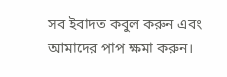সব ইবাদত কবুল করুন এবং আমাদের পাপ ক্ষমা করুন।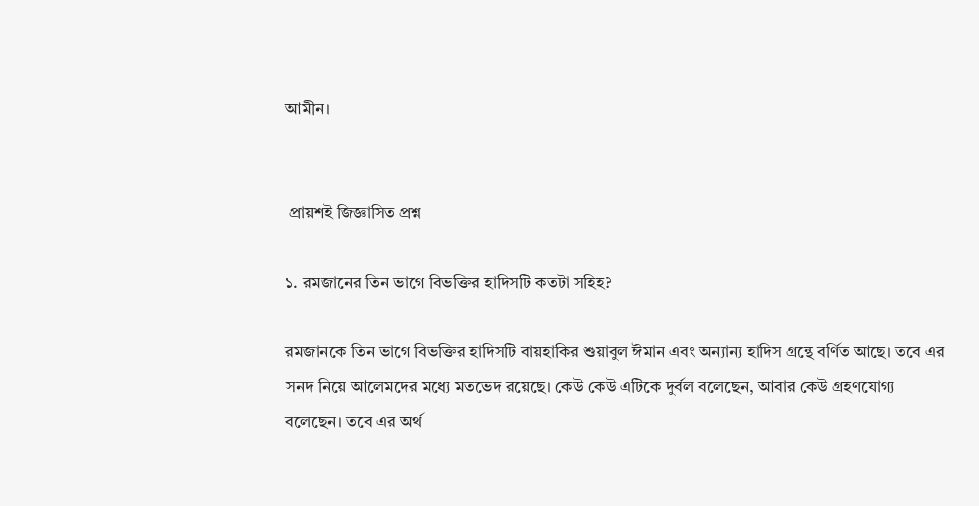আমীন।


 প্রায়শই জিজ্ঞাসিত প্রশ্ন

১. রমজানের তিন ভাগে বিভক্তির হাদিসটি কতটা সহিহ?

রমজানকে তিন ভাগে বিভক্তির হাদিসটি বায়হাকির শুয়াবুল ঈমান এবং অন্যান্য হাদিস গ্রন্থে বর্ণিত আছে। তবে এর সনদ নিয়ে আলেমদের মধ্যে মতভেদ রয়েছে। কেউ কেউ এটিকে দুর্বল বলেছেন, আবার কেউ গ্রহণযোগ্য বলেছেন। তবে এর অর্থ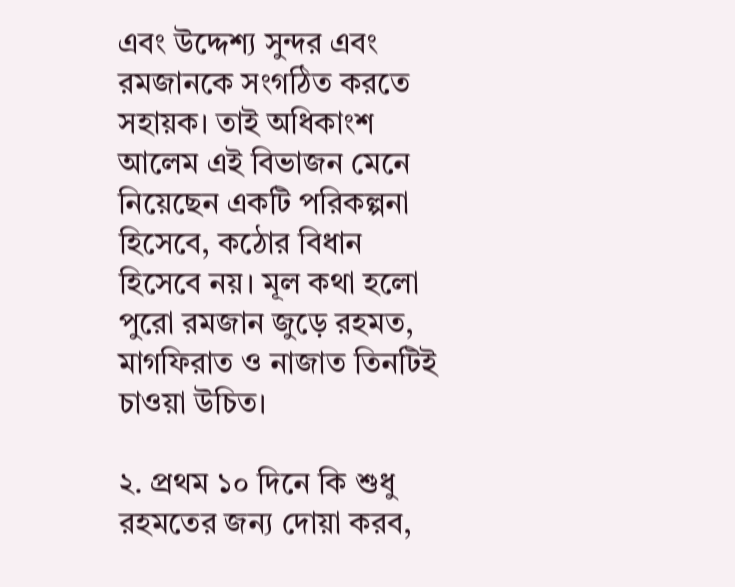এবং উদ্দেশ্য সুন্দর এবং রমজানকে সংগঠিত করতে সহায়ক। তাই অধিকাংশ আলেম এই বিভাজন মেনে নিয়েছেন একটি পরিকল্পনা হিসেবে, কঠোর বিধান হিসেবে নয়। মূল কথা হলো পুরো রমজান জুড়ে রহমত, মাগফিরাত ও নাজাত তিনটিই চাওয়া উচিত।

২. প্রথম ১০ দিনে কি শুধু রহমতের জন্য দোয়া করব,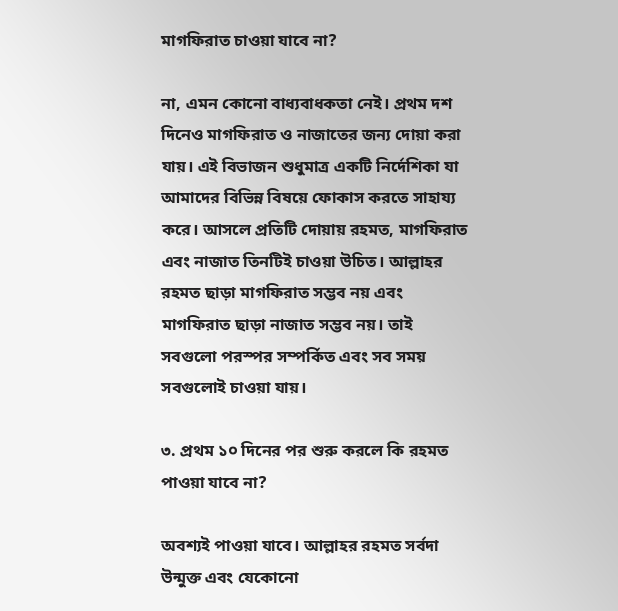মাগফিরাত চাওয়া যাবে না?

না, এমন কোনো বাধ্যবাধকতা নেই। প্রথম দশ দিনেও মাগফিরাত ও নাজাতের জন্য দোয়া করা যায়। এই বিভাজন শুধুমাত্র একটি নির্দেশিকা যা আমাদের বিভিন্ন বিষয়ে ফোকাস করতে সাহায্য করে। আসলে প্রতিটি দোয়ায় রহমত, মাগফিরাত এবং নাজাত তিনটিই চাওয়া উচিত। আল্লাহর রহমত ছাড়া মাগফিরাত সম্ভব নয় এবং মাগফিরাত ছাড়া নাজাত সম্ভব নয়। তাই সবগুলো পরস্পর সম্পর্কিত এবং সব সময় সবগুলোই চাওয়া যায়।

৩. প্রথম ১০ দিনের পর শুরু করলে কি রহমত পাওয়া যাবে না?

অবশ্যই পাওয়া যাবে। আল্লাহর রহমত সর্বদা উন্মুক্ত এবং যেকোনো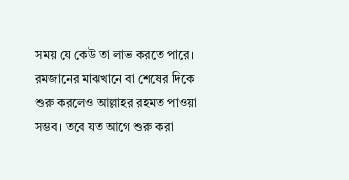সময় যে কেউ তা লাভ করতে পারে। রমজানের মাঝখানে বা শেষের দিকে শুরু করলেও আল্লাহর রহমত পাওয়া সম্ভব। তবে যত আগে শুরু করা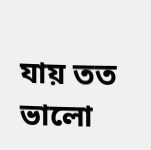যায় তত ভালো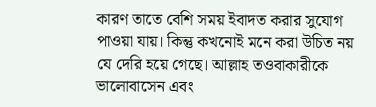কারণ তাতে বেশি সময় ইবাদত করার সুযোগ পাওয়া যায়। কিন্তু কখনোই মনে করা উচিত নয় যে দেরি হয়ে গেছে। আল্লাহ তওবাকারীকে ভালোবাসেন এবং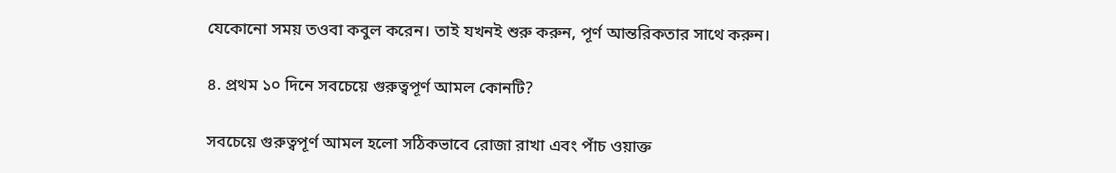যেকোনো সময় তওবা কবুল করেন। তাই যখনই শুরু করুন, পূর্ণ আন্তরিকতার সাথে করুন।

৪. প্রথম ১০ দিনে সবচেয়ে গুরুত্বপূর্ণ আমল কোনটি?

সবচেয়ে গুরুত্বপূর্ণ আমল হলো সঠিকভাবে রোজা রাখা এবং পাঁচ ওয়াক্ত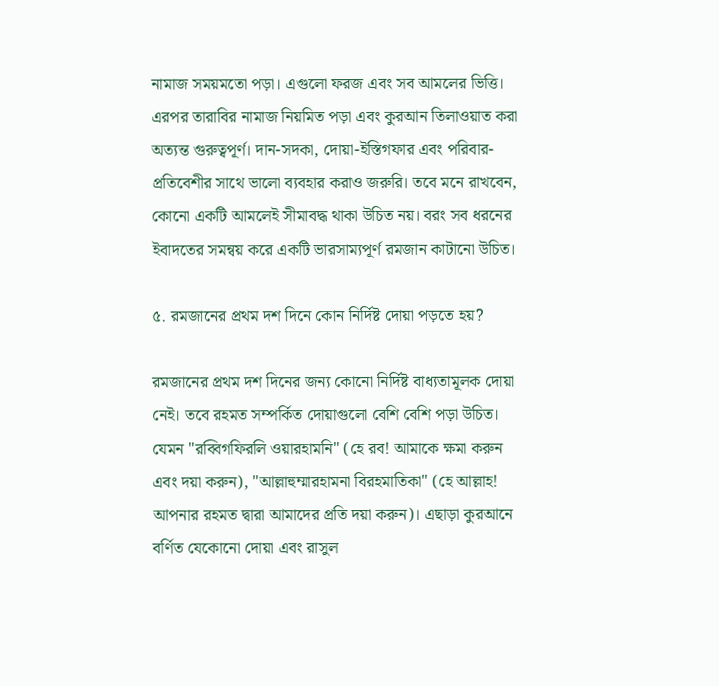নামাজ সময়মতো পড়া। এগুলো ফরজ এবং সব আমলের ভিত্তি। এরপর তারাবির নামাজ নিয়মিত পড়া এবং কুরআন তিলাওয়াত করা অত্যন্ত গুরুত্বপূর্ণ। দান-সদকা, দোয়া-ইস্তিগফার এবং পরিবার-প্রতিবেশীর সাথে ভালো ব্যবহার করাও জরুরি। তবে মনে রাখবেন, কোনো একটি আমলেই সীমাবদ্ধ থাকা উচিত নয়। বরং সব ধরনের ইবাদতের সমন্বয় করে একটি ভারসাম্যপূর্ণ রমজান কাটানো উচিত।

৫. রমজানের প্রথম দশ দিনে কোন নির্দিষ্ট দোয়া পড়তে হয়?

রমজানের প্রথম দশ দিনের জন্য কোনো নির্দিষ্ট বাধ্যতামূলক দোয়া নেই। তবে রহমত সম্পর্কিত দোয়াগুলো বেশি বেশি পড়া উচিত। যেমন "রব্বিগফিরলি ওয়ারহামনি" (হে রব! আমাকে ক্ষমা করুন এবং দয়া করুন), "আল্লাহুম্মারহামনা বিরহমাতিকা" (হে আল্লাহ! আপনার রহমত দ্বারা আমাদের প্রতি দয়া করুন)। এছাড়া কুরআনে বর্ণিত যেকোনো দোয়া এবং রাসুল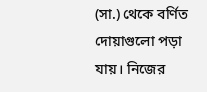(সা.) থেকে বর্ণিত দোয়াগুলো পড়া যায়। নিজের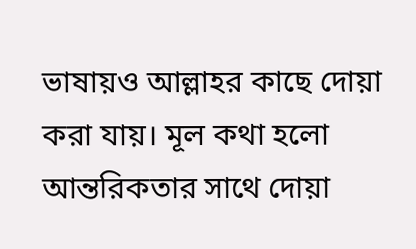ভাষায়ও আল্লাহর কাছে দোয়া করা যায়। মূল কথা হলো আন্তরিকতার সাথে দোয়া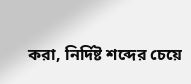করা, নির্দিষ্ট শব্দের চেয়ে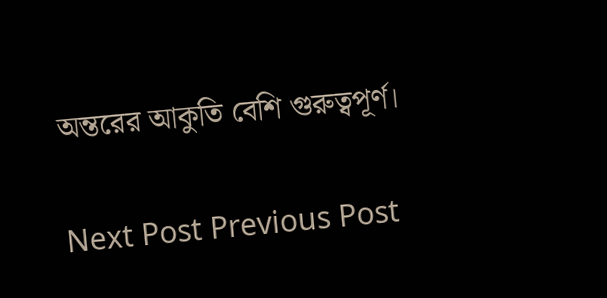অন্তরের আকুতি বেশি গুরুত্বপূর্ণ।

Next Post Previous Post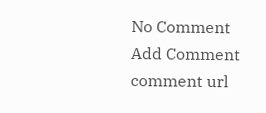No Comment
Add Comment
comment url